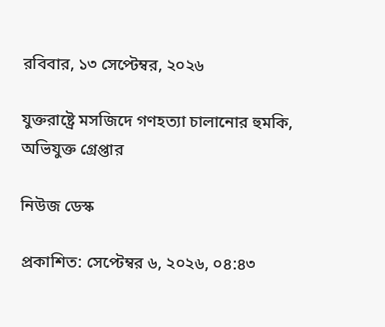রবিবার, ১৩ সেপ্টেম্বর, ২০২৬

যুক্তরাষ্ট্রে মসজিদে গণহত্যা চালানোর হুমকি, অভিযুক্ত গ্রেপ্তার

নিউজ ডেস্ক

প্রকাশিত: সেপ্টেম্বর ৬, ২০২৬, ০৪:৪৩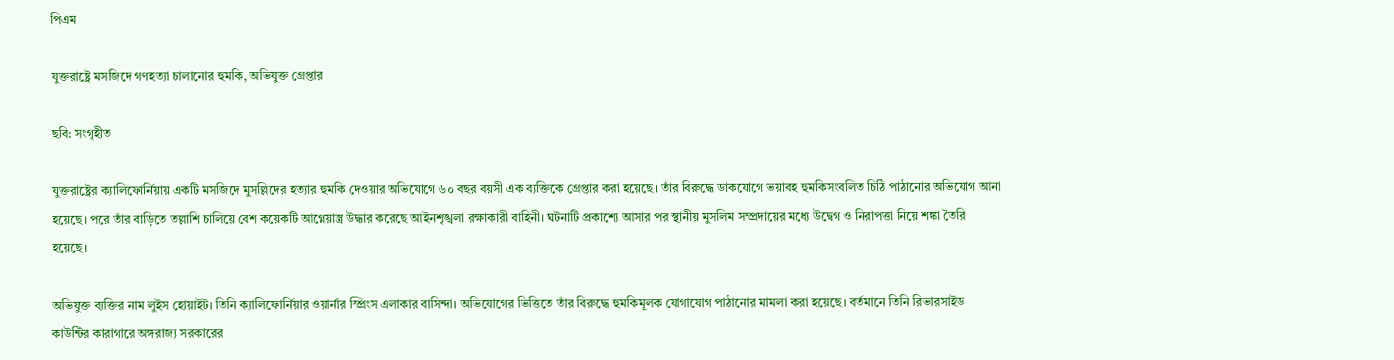পিএম

যুক্তরাষ্ট্রে মসজিদে গণহত্যা চালানোর হুমকি, অভিযুক্ত গ্রেপ্তার

ছবি: সংগৃহীত

যুক্তরাষ্ট্রের ক্যালিফোর্নিয়ায় একটি মসজিদে মুসল্লিদের হত্যার হুমকি দেওয়ার অভিযোগে ৬০ বছর বয়সী এক ব্যক্তিকে গ্রেপ্তার করা হয়েছে। তাঁর বিরুদ্ধে ডাকযোগে ভয়াবহ হুমকিসংবলিত চিঠি পাঠানোর অভিযোগ আনা হয়েছে। পরে তাঁর বাড়িতে তল্লাশি চালিয়ে বেশ কয়েকটি আগ্নেয়াস্ত্র উদ্ধার করেছে আইনশৃঙ্খলা রক্ষাকারী বাহিনী। ঘটনাটি প্রকাশ্যে আসার পর স্থানীয় মুসলিম সম্প্রদায়ের মধ্যে উদ্বেগ ও নিরাপত্তা নিয়ে শঙ্কা তৈরি হয়েছে।

অভিযুক্ত ব্যক্তির নাম লুইস হোয়াইট। তিনি ক্যালিফোর্নিয়ার ওয়ার্নার স্প্রিংস এলাকার বাসিন্দা। অভিযোগের ভিত্তিতে তাঁর বিরুদ্ধে হুমকিমূলক যোগাযোগ পাঠানোর মামলা করা হয়েছে। বর্তমানে তিনি রিভারসাইড কাউন্টির কারাগারে অঙ্গরাজ্য সরকারের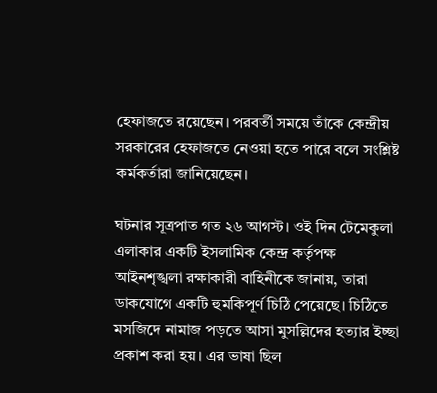হেফাজতে রয়েছেন। পরবর্তী সময়ে তাঁকে কেন্দ্রীয় সরকারের হেফাজতে নেওয়া হতে পারে বলে সংশ্লিষ্ট কর্মকর্তারা জানিয়েছেন।

ঘটনার সূত্রপাত গত ২৬ আগস্ট। ওই দিন টেমেকুলা এলাকার একটি ইসলামিক কেন্দ্র কর্তৃপক্ষ আইনশৃঙ্খলা রক্ষাকারী বাহিনীকে জানায়, তারা ডাকযোগে একটি হুমকিপূর্ণ চিঠি পেয়েছে। চিঠিতে মসজিদে নামাজ পড়তে আসা মুসল্লিদের হত্যার ইচ্ছা প্রকাশ করা হয়। এর ভাষা ছিল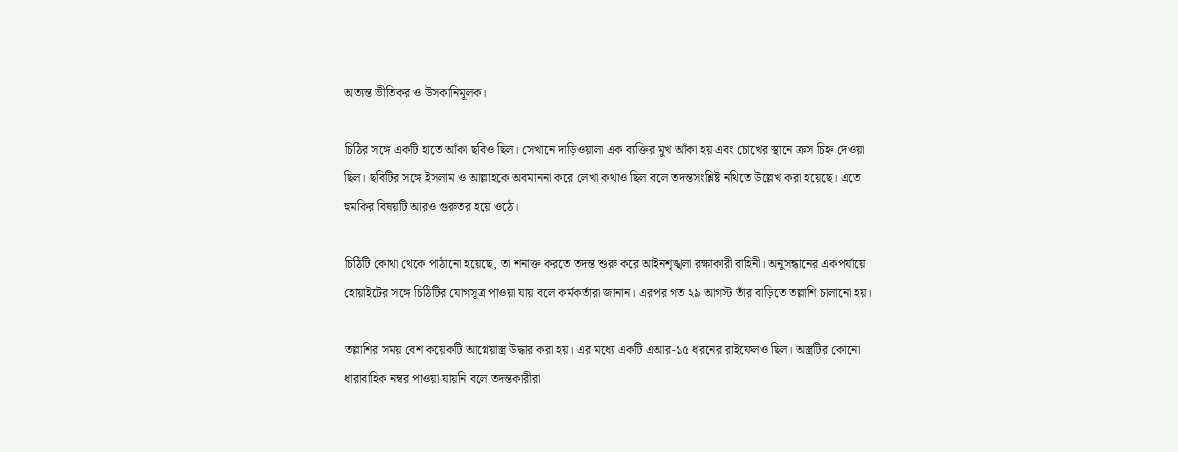অত্যন্ত ভীতিকর ও উসকানিমূলক।

চিঠির সঙ্গে একটি হাতে আঁকা ছবিও ছিল। সেখানে দাড়িওয়ালা এক ব্যক্তির মুখ আঁকা হয় এবং চোখের স্থানে ক্রস চিহ্ন দেওয়া ছিল। ছবিটির সঙ্গে ইসলাম ও আল্লাহকে অবমাননা করে লেখা কথাও ছিল বলে তদন্তসংশ্লিষ্ট নথিতে উল্লেখ করা হয়েছে। এতে হুমকির বিষয়টি আরও গুরুতর হয়ে ওঠে।

চিঠিটি কোথা থেকে পাঠানো হয়েছে, তা শনাক্ত করতে তদন্ত শুরু করে আইনশৃঙ্খলা রক্ষাকারী বাহিনী। অনুসন্ধানের একপর্যায়ে হোয়াইটের সঙ্গে চিঠিটির যোগসূত্র পাওয়া যায় বলে কর্মকর্তারা জানান। এরপর গত ২৯ আগস্ট তাঁর বাড়িতে তল্লাশি চালানো হয়।

তল্লাশির সময় বেশ কয়েকটি আগ্নেয়াস্ত্র উদ্ধার করা হয়। এর মধ্যে একটি এআর-১৫ ধরনের রাইফেলও ছিল। অস্ত্রটির কোনো ধারাবাহিক নম্বর পাওয়া যায়নি বলে তদন্তকারীরা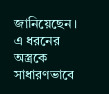জানিয়েছেন। এ ধরনের অস্ত্রকে সাধারণভাবে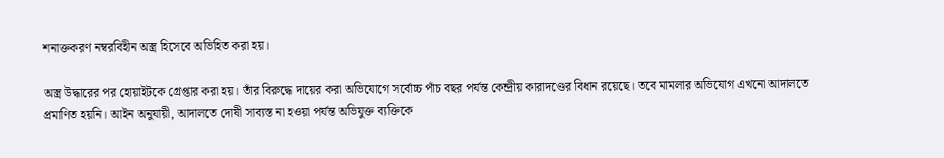শনাক্তকরণ নম্বরবিহীন অস্ত্র হিসেবে অভিহিত করা হয়।

অস্ত্র উদ্ধারের পর হোয়াইটকে গ্রেপ্তার করা হয়। তাঁর বিরুদ্ধে দায়ের করা অভিযোগে সর্বোচ্চ পাঁচ বছর পর্যন্ত কেন্দ্রীয় কারাদণ্ডের বিধান রয়েছে। তবে মামলার অভিযোগ এখনো আদালতে প্রমাণিত হয়নি। আইন অনুযায়ী, আদালতে দোষী সাব্যস্ত না হওয়া পর্যন্ত অভিযুক্ত ব্যক্তিকে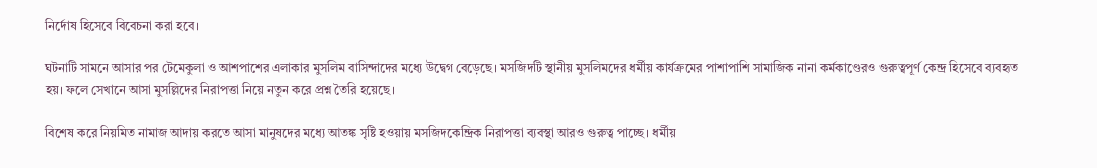নির্দোষ হিসেবে বিবেচনা করা হবে।

ঘটনাটি সামনে আসার পর টেমেকুলা ও আশপাশের এলাকার মুসলিম বাসিন্দাদের মধ্যে উদ্বেগ বেড়েছে। মসজিদটি স্থানীয় মুসলিমদের ধর্মীয় কার্যক্রমের পাশাপাশি সামাজিক নানা কর্মকাণ্ডেরও গুরুত্বপূর্ণ কেন্দ্র হিসেবে ব্যবহৃত হয়। ফলে সেখানে আসা মুসল্লিদের নিরাপত্তা নিয়ে নতুন করে প্রশ্ন তৈরি হয়েছে।

বিশেষ করে নিয়মিত নামাজ আদায় করতে আসা মানুষদের মধ্যে আতঙ্ক সৃষ্টি হওয়ায় মসজিদকেন্দ্রিক নিরাপত্তা ব্যবস্থা আরও গুরুত্ব পাচ্ছে। ধর্মীয়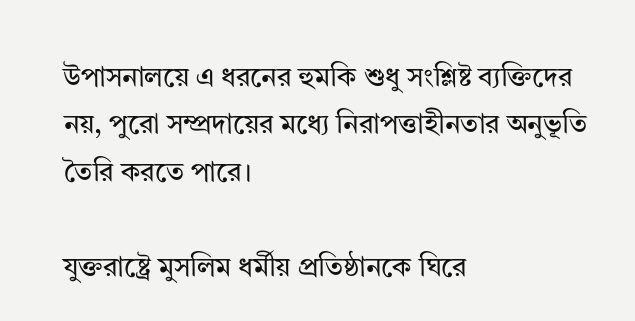উপাসনালয়ে এ ধরনের হুমকি শুধু সংশ্লিষ্ট ব্যক্তিদের নয়, পুরো সম্প্রদায়ের মধ্যে নিরাপত্তাহীনতার অনুভূতি তৈরি করতে পারে।

যুক্তরাষ্ট্রে মুসলিম ধর্মীয় প্রতিষ্ঠানকে ঘিরে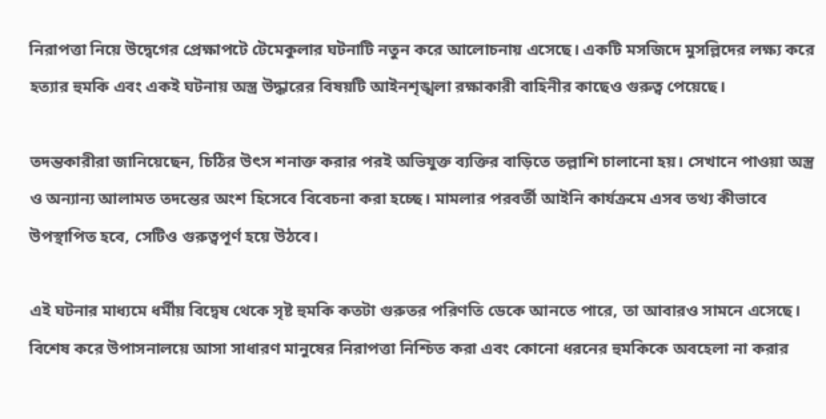নিরাপত্তা নিয়ে উদ্বেগের প্রেক্ষাপটে টেমেকুলার ঘটনাটি নতুন করে আলোচনায় এসেছে। একটি মসজিদে মুসল্লিদের লক্ষ্য করে হত্যার হুমকি এবং একই ঘটনায় অস্ত্র উদ্ধারের বিষয়টি আইনশৃঙ্খলা রক্ষাকারী বাহিনীর কাছেও গুরুত্ব পেয়েছে।

তদন্তকারীরা জানিয়েছেন, চিঠির উৎস শনাক্ত করার পরই অভিযুক্ত ব্যক্তির বাড়িতে তল্লাশি চালানো হয়। সেখানে পাওয়া অস্ত্র ও অন্যান্য আলামত তদন্তের অংশ হিসেবে বিবেচনা করা হচ্ছে। মামলার পরবর্তী আইনি কার্যক্রমে এসব তথ্য কীভাবে উপস্থাপিত হবে, সেটিও গুরুত্বপূর্ণ হয়ে উঠবে।

এই ঘটনার মাধ্যমে ধর্মীয় বিদ্বেষ থেকে সৃষ্ট হুমকি কতটা গুরুতর পরিণতি ডেকে আনতে পারে, তা আবারও সামনে এসেছে। বিশেষ করে উপাসনালয়ে আসা সাধারণ মানুষের নিরাপত্তা নিশ্চিত করা এবং কোনো ধরনের হুমকিকে অবহেলা না করার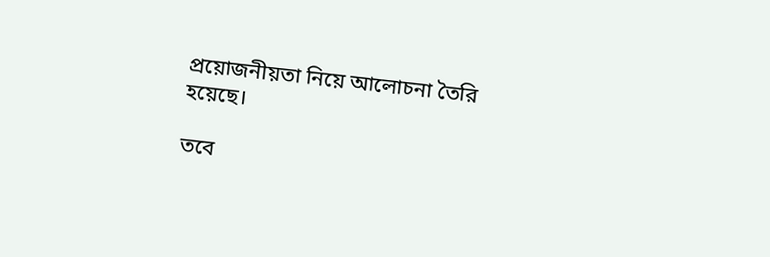প্রয়োজনীয়তা নিয়ে আলোচনা তৈরি হয়েছে।

তবে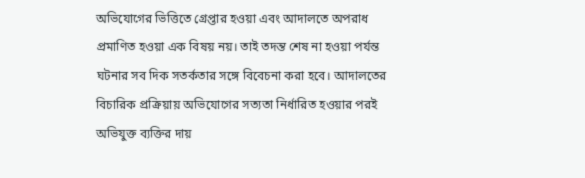অভিযোগের ভিত্তিতে গ্রেপ্তার হওয়া এবং আদালতে অপরাধ প্রমাণিত হওয়া এক বিষয় নয়। তাই তদন্ত শেষ না হওয়া পর্যন্ত ঘটনার সব দিক সতর্কতার সঙ্গে বিবেচনা করা হবে। আদালতের বিচারিক প্রক্রিয়ায় অভিযোগের সত্যতা নির্ধারিত হওয়ার পরই অভিযুক্ত ব্যক্তির দায়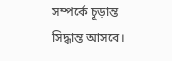সম্পর্কে চূড়ান্ত সিদ্ধান্ত আসবে।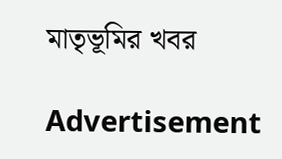মাতৃভূমির খবর

Advertisement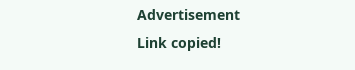Advertisement
Link copied!